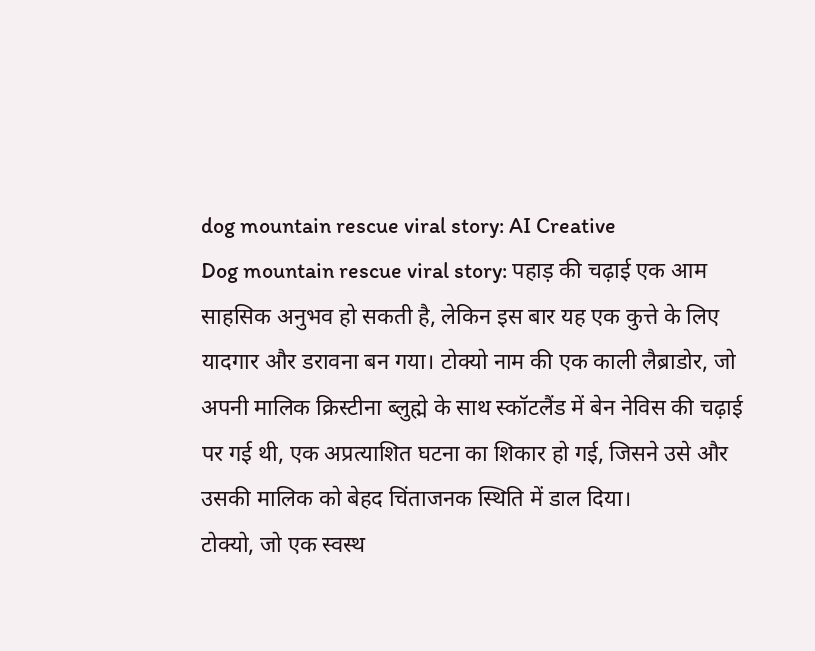dog mountain rescue viral story: AI Creative
Dog mountain rescue viral story: पहाड़ की चढ़ाई एक आम साहसिक अनुभव हो सकती है, लेकिन इस बार यह एक कुत्ते के लिए यादगार और डरावना बन गया। टोक्यो नाम की एक काली लैब्राडोर, जो अपनी मालिक क्रिस्टीना ब्लुह्मे के साथ स्कॉटलैंड में बेन नेविस की चढ़ाई पर गई थी, एक अप्रत्याशित घटना का शिकार हो गई, जिसने उसे और उसकी मालिक को बेहद चिंताजनक स्थिति में डाल दिया।
टोक्यो, जो एक स्वस्थ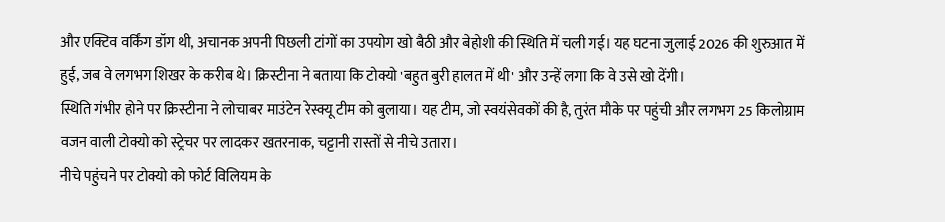और एक्टिव वर्किंग डॉग थी, अचानक अपनी पिछली टांगों का उपयोग खो बैठी और बेहोशी की स्थिति में चली गई। यह घटना जुलाई 2026 की शुरुआत में हुई, जब वे लगभग शिखर के करीब थे। क्रिस्टीना ने बताया कि टोक्यो 'बहुत बुरी हालत में थी' और उन्हें लगा कि वे उसे खो देंगी।
स्थिति गंभीर होने पर क्रिस्टीना ने लोचाबर माउंटेन रेस्क्यू टीम को बुलाया। यह टीम, जो स्वयंसेवकों की है, तुरंत मौके पर पहुंची और लगभग 25 किलोग्राम वजन वाली टोक्यो को स्ट्रेचर पर लादकर खतरनाक, चट्टानी रास्तों से नीचे उतारा।
नीचे पहुंचने पर टोक्यो को फोर्ट विलियम के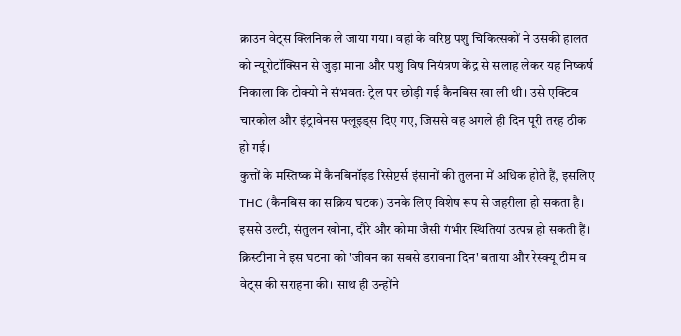क्राउन वेट्स क्लिनिक ले जाया गया। वहां के वरिष्ठ पशु चिकित्सकों ने उसकी हालत को न्यूरोटॉक्सिन से जुड़ा माना और पशु विष नियंत्रण केंद्र से सलाह लेकर यह निष्कर्ष निकाला कि टोक्यो ने संभवतः ट्रेल पर छोड़ी गई कैनबिस खा ली थी। उसे एक्टिव चारकोल और इंट्रावेनस फ्लूइड्स दिए गए, जिससे वह अगले ही दिन पूरी तरह ठीक हो गई।
कुत्तों के मस्तिष्क में कैनबिनॉइड रिसेप्टर्स इंसानों की तुलना में अधिक होते हैं, इसलिए THC (कैनबिस का सक्रिय घटक) उनके लिए विशेष रूप से जहरीला हो सकता है। इससे उल्टी, संतुलन खोना, दौरे और कोमा जैसी गंभीर स्थितियां उत्पन्न हो सकती हैं।
क्रिस्टीना ने इस घटना को 'जीवन का सबसे डरावना दिन' बताया और रेस्क्यू टीम व वेट्स की सराहना की। साथ ही उन्होंने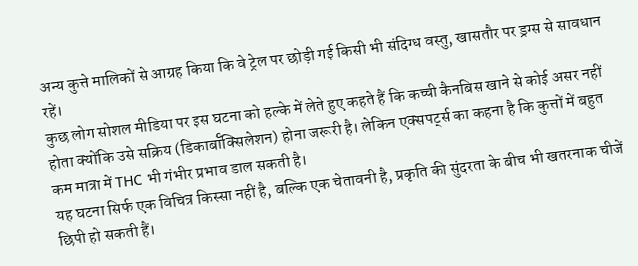अन्य कुत्ते मालिकों से आग्रह किया कि वे ट्रेल पर छोड़ी गई किसी भी संदिग्ध वस्तु, खासतौर पर ड्रग्स से सावधान रहें।
कुछ लोग सोशल मीडिया पर इस घटना को हल्के में लेते हुए कहते हैं कि कच्ची कैनबिस खाने से कोई असर नहीं होता क्योंकि उसे सक्रिय (डिकार्बॉक्सिलेशन) होना जरूरी है। लेकिन एक्सपर्ट्स का कहना है कि कुत्तों में बहुत कम मात्रा में THC भी गंभीर प्रभाव डाल सकती है।
यह घटना सिर्फ एक विचित्र किस्सा नहीं है, बल्कि एक चेतावनी है, प्रकृति की सुंदरता के बीच भी खतरनाक चीजें छिपी हो सकती हैं।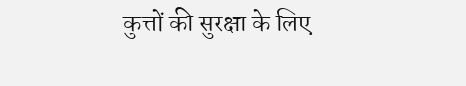कुत्तों की सुरक्षा के लिए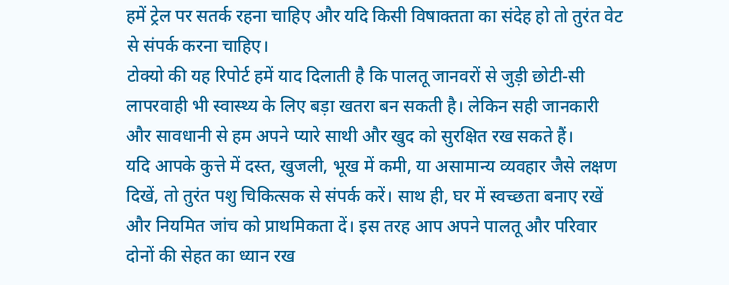हमें ट्रेल पर सतर्क रहना चाहिए और यदि किसी विषाक्तता का संदेह हो तो तुरंत वेट से संपर्क करना चाहिए।
टोक्यो की यह रिपोर्ट हमें याद दिलाती है कि पालतू जानवरों से जुड़ी छोटी-सी लापरवाही भी स्वास्थ्य के लिए बड़ा खतरा बन सकती है। लेकिन सही जानकारी और सावधानी से हम अपने प्यारे साथी और खुद को सुरक्षित रख सकते हैं।
यदि आपके कुत्ते में दस्त, खुजली, भूख में कमी, या असामान्य व्यवहार जैसे लक्षण दिखें, तो तुरंत पशु चिकित्सक से संपर्क करें। साथ ही, घर में स्वच्छता बनाए रखें और नियमित जांच को प्राथमिकता दें। इस तरह आप अपने पालतू और परिवार दोनों की सेहत का ध्यान रख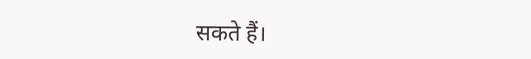सकते हैं।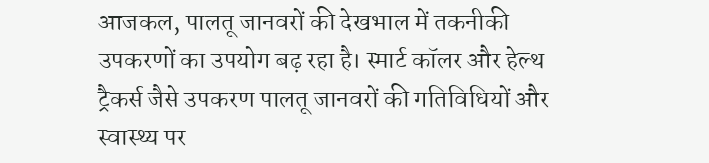आजकल, पालतू जानवरों की देखभाल में तकनीकी उपकरणों का उपयोग बढ़ रहा है। स्मार्ट कॉलर और हेल्थ ट्रैकर्स जैसे उपकरण पालतू जानवरों की गतिविधियों और स्वास्थ्य पर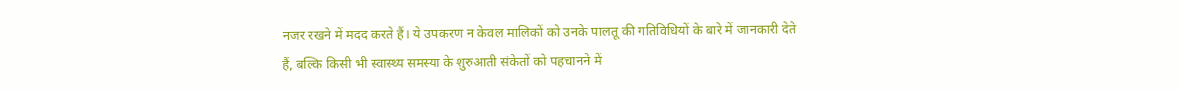नजर रखने में मदद करते हैं। ये उपकरण न केवल मालिकों को उनके पालतू की गतिविधियों के बारे में जानकारी देते हैं, बल्कि किसी भी स्वास्थ्य समस्या के शुरुआती संकेतों को पहचानने में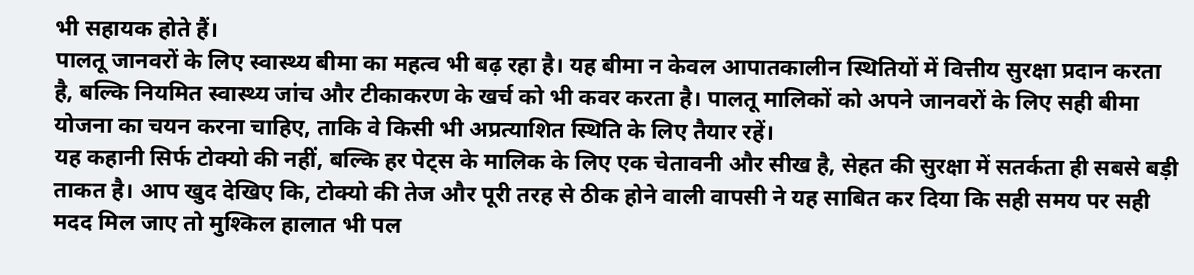भी सहायक होते हैं।
पालतू जानवरों के लिए स्वास्थ्य बीमा का महत्व भी बढ़ रहा है। यह बीमा न केवल आपातकालीन स्थितियों में वित्तीय सुरक्षा प्रदान करता है, बल्कि नियमित स्वास्थ्य जांच और टीकाकरण के खर्च को भी कवर करता है। पालतू मालिकों को अपने जानवरों के लिए सही बीमा योजना का चयन करना चाहिए, ताकि वे किसी भी अप्रत्याशित स्थिति के लिए तैयार रहें।
यह कहानी सिर्फ टोक्यो की नहीं, बल्कि हर पेट्स के मालिक के लिए एक चेतावनी और सीख है, सेहत की सुरक्षा में सतर्कता ही सबसे बड़ी ताकत है। आप खुद देखिए कि, टोक्यो की तेज और पूरी तरह से ठीक होने वाली वापसी ने यह साबित कर दिया कि सही समय पर सही मदद मिल जाए तो मुश्किल हालात भी पल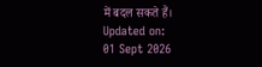में बदल सकते हैं।
Updated on:
01 Sept 2026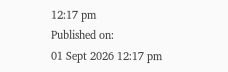12:17 pm
Published on:
01 Sept 2026 12:17 pm